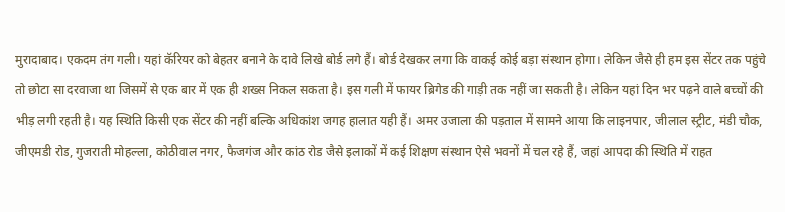मुरादाबाद। एकदम तंग गली। यहां कॅरियर को बेहतर बनाने के दावे लिखे बोर्ड लगे हैं। बोर्ड देखकर लगा कि वाकई कोई बड़ा संस्थान होगा। लेकिन जैसे ही हम इस सेंटर तक पहुंचे तो छोटा सा दरवाजा था जिसमें से एक बार में एक ही शख्स निकल सकता है। इस गली में फायर ब्रिगेड की गाड़ी तक नहीं जा सकती है। लेकिन यहां दिन भर पढ़ने वाले बच्चों की भीड़ लगी रहती है। यह स्थिति किसी एक सेंटर की नहीं बल्कि अधिकांश जगह हालात यही हैं। अमर उजाला की पड़ताल में सामने आया कि लाइनपार, जीलाल स्ट्रीट, मंडी चौक, जीएमडी रोड, गुजराती मोहल्ला, कोठीवाल नगर, फैजगंज और कांठ रोड जैसे इलाकों में कई शिक्षण संस्थान ऐसे भवनों में चल रहे हैं, जहां आपदा की स्थिति में राहत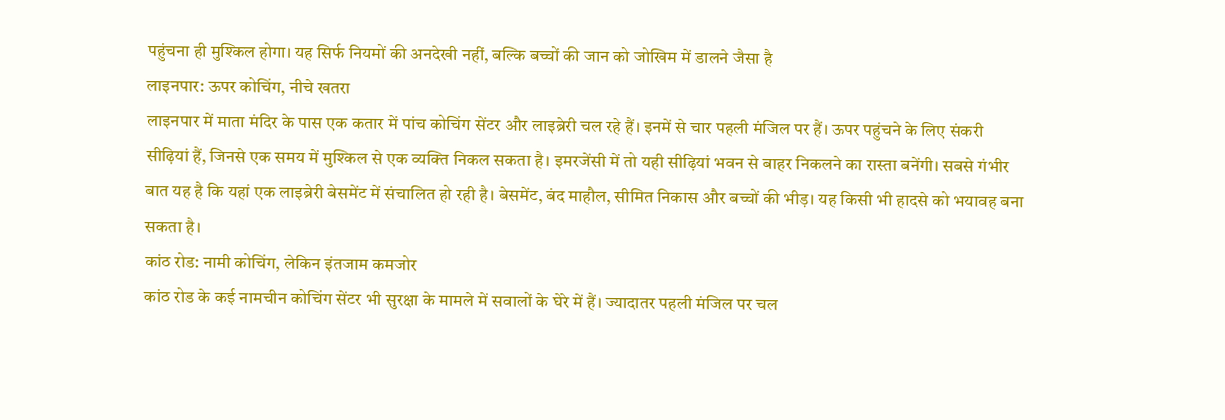पहुंचना ही मुश्किल होगा। यह सिर्फ नियमों की अनदेखी नहीं, बल्कि बच्चों की जान को जोखिम में डालने जैसा है
लाइनपार: ऊपर कोचिंग, नीचे खतरा
लाइनपार में माता मंदिर के पास एक कतार में पांच कोचिंग सेंटर और लाइब्रेरी चल रहे हैं। इनमें से चार पहली मंजिल पर हैं। ऊपर पहुंचने के लिए संकरी सीढ़ियां हैं, जिनसे एक समय में मुश्किल से एक व्यक्ति निकल सकता है। इमरजेंसी में तो यही सीढ़ियां भवन से बाहर निकलने का रास्ता बनेंगी। सबसे गंभीर बात यह है कि यहां एक लाइब्रेरी बेसमेंट में संचालित हो रही है। बेसमेंट, बंद माहौल, सीमित निकास और बच्चों की भीड़। यह किसी भी हादसे को भयावह बना सकता है।
कांठ रोड: नामी कोचिंग, लेकिन इंतजाम कमजोर
कांठ रोड के कई नामचीन कोचिंग सेंटर भी सुरक्षा के मामले में सवालों के घेरे में हैं। ज्यादातर पहली मंजिल पर चल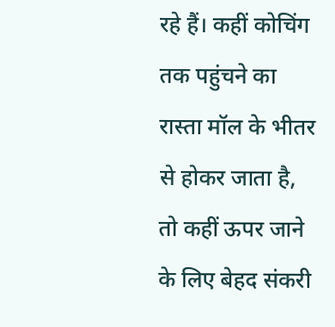रहे हैं। कहीं कोचिंग तक पहुंचने का रास्ता मॉल के भीतर से होकर जाता है, तो कहीं ऊपर जाने के लिए बेहद संकरी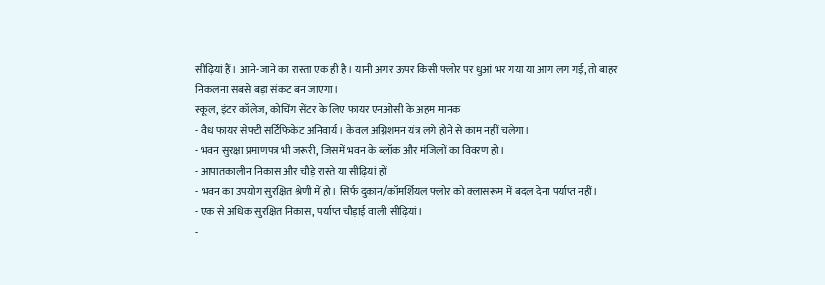सीढ़ियां हैं। आने-जाने का रास्ता एक ही है। यानी अगर ऊपर किसी फ्लोर पर धुआं भर गया या आग लग गई, तो बाहर निकलना सबसे बड़ा संकट बन जाएगा।
स्कूल, इंटर कॉलेज, कोचिंग सेंटर के लिए फायर एनओसी के अहम मानक
- वैध फायर सेफ्टी सर्टिफिकेट अनिवार्य। केवल अग्निशमन यंत्र लगे होने से काम नहीं चलेगा।
- भवन सुरक्षा प्रमाणपत्र भी जरूरी, जिसमें भवन के ब्लॉक और मंजिलों का विवरण हो।
- आपातकालीन निकास और चौड़े रास्ते या सीढ़ियां हों
- भवन का उपयोग सुरक्षित श्रेणी में हो। सिर्फ दुकान/कॉमर्शियल फ्लोर को क्लासरूम में बदल देना पर्याप्त नहीं।
- एक से अधिक सुरक्षित निकास, पर्याप्त चौड़ाई वाली सीढ़ियां।
-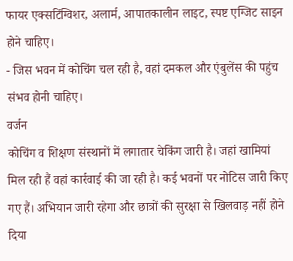फायर एक्सटिंग्विशर, अलार्म, आपातकालीन लाइट, स्पष्ट एग्जिट साइन होने चाहिए।
- जिस भवन में कोचिंग चल रही है, वहां दमकल और एंबुलेंस की पहुंच संभव होनी चाहिए।
वर्जन
कोचिंग व शिक्षण संस्थानों में लगातार चेकिंग जारी है। जहां खामियां मिल रही हैं वहां कार्रवाई की जा रही है। कई भवनों पर नोटिस जारी किए गए हैं। अभियान जारी रहेगा और छात्रों की सुरक्षा से खिलवाड़ नहीं होने दिया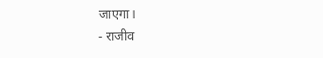जाएगा।
- राजीव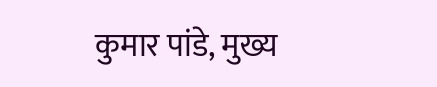कुमार पांडे, मुख्य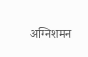अग्निशमन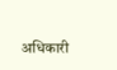अधिकारी